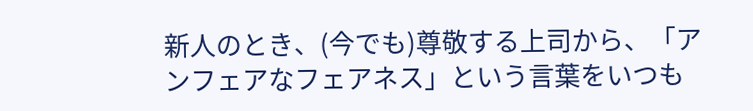新人のとき、(今でも)尊敬する上司から、「アンフェアなフェアネス」という言葉をいつも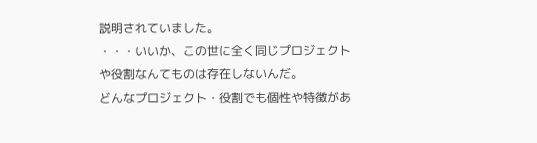説明されていました。
・・・いいか、この世に全く同じプロジェクトや役割なんてものは存在しないんだ。
どんなプロジェクト・役割でも個性や特徴があ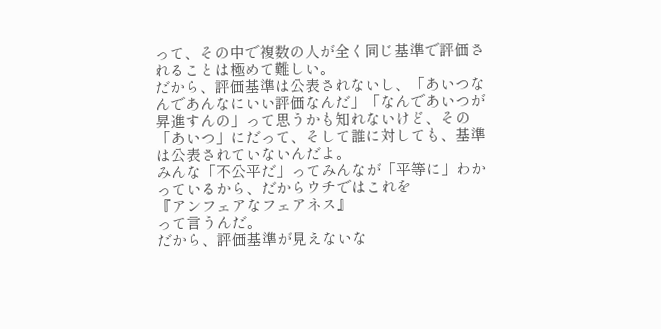って、その中で複数の人が全く同じ基準で評価されることは極めて難しい。
だから、評価基準は公表されないし、「あいつなんであんなにいい評価なんだ」「なんであいつが昇進すんの」って思うかも知れないけど、その「あいつ」にだって、そして誰に対しても、基準は公表されていないんだよ。
みんな「不公平だ」ってみんなが「平等に」わかっているから、だからウチではこれを
『アンフェアなフェアネス』
って言うんだ。
だから、評価基準が見えないな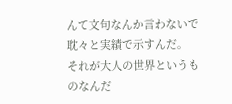んて文句なんか言わないで耽々と実績で示すんだ。
それが大人の世界というものなんだ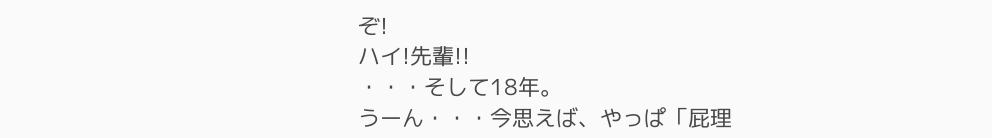ぞ!
ハイ!先輩!!
・・・そして18年。
うーん・・・今思えば、やっぱ「屁理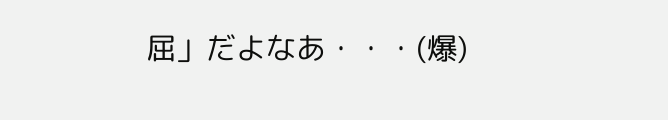屈」だよなあ・・・(爆)